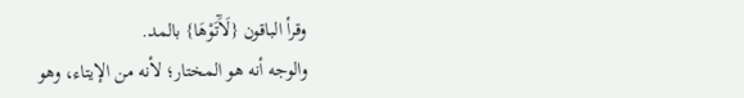وقرأ الباقون {لَآَتَوْهَا} بالمد.
والوجه أنه هو المختار؛ لأنه من الإيتاء، وهو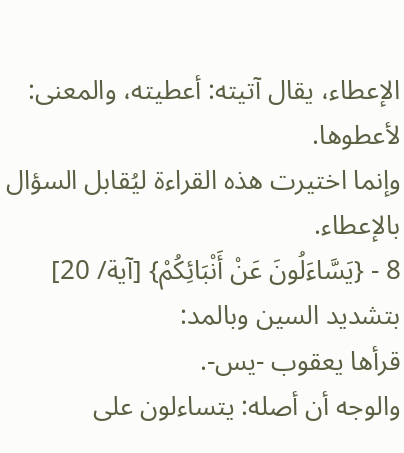الإعطاء، يقال آتيته: أعطيته، والمعنى: لأعطوها.
وإنما اختيرت هذه القراءة ليُقابل السؤال بالإعطاء.
8 - {يَسَّاءَلُونَ عَنْ أَنْبَائِكُمْ} [آية/ 20] بتشديد السين وبالمد:
قرأها يعقوب -يس-.
والوجه أن أصله: يتساءلون على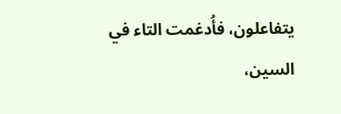يتفاعلون، فأُدغمت التاء في السين،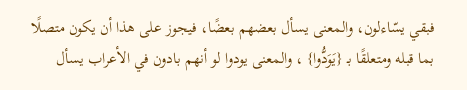فبقي يسّاءلون، والمعنى يسأل بعضهم بعضًا، فيجوز على هذا أن يكون متصلًا بما قبله ومتعلقًا بـ {يَوَدُّوا} ، والمعنى يودوا لو أنهم بادون في الأعراب يسأل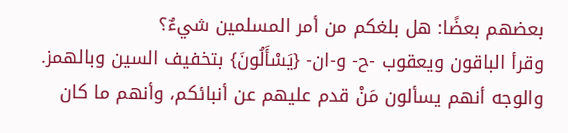بعضهم بعضًا: هل بلغكم من أمر المسلمين شيءٌ؟
وقرأ الباقون ويعقوب -ح- و-ان- {يَسْأَلُونَ} بتخفيف السين وبالهمز.
والوجه أنهم يسألون مَنْ قدم عليهم عن أنبائكم، وأنهم ما كان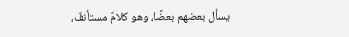يسأل بعضهم بعضًا، وهو كلامٌ مستأنفٌ،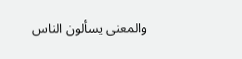والمعنى يسألون الناس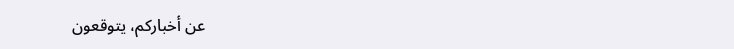عن أخباركم، يتوقعون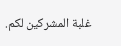غلبة المشركين لكم.